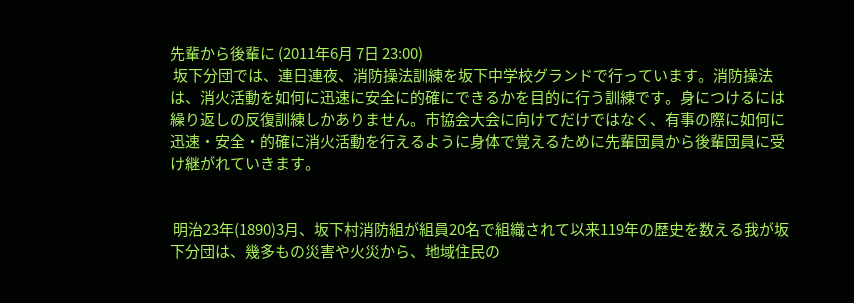先輩から後輩に (2011年6月 7日 23:00)
 坂下分団では、連日連夜、消防操法訓練を坂下中学校グランドで行っています。消防操法は、消火活動を如何に迅速に安全に的確にできるかを目的に行う訓練です。身につけるには繰り返しの反復訓練しかありません。市協会大会に向けてだけではなく、有事の際に如何に迅速・安全・的確に消火活動を行えるように身体で覚えるために先輩団員から後輩団員に受け継がれていきます。


 明治23年(1890)3月、坂下村消防組が組員20名で組織されて以来119年の歴史を数える我が坂下分団は、幾多もの災害や火災から、地域住民の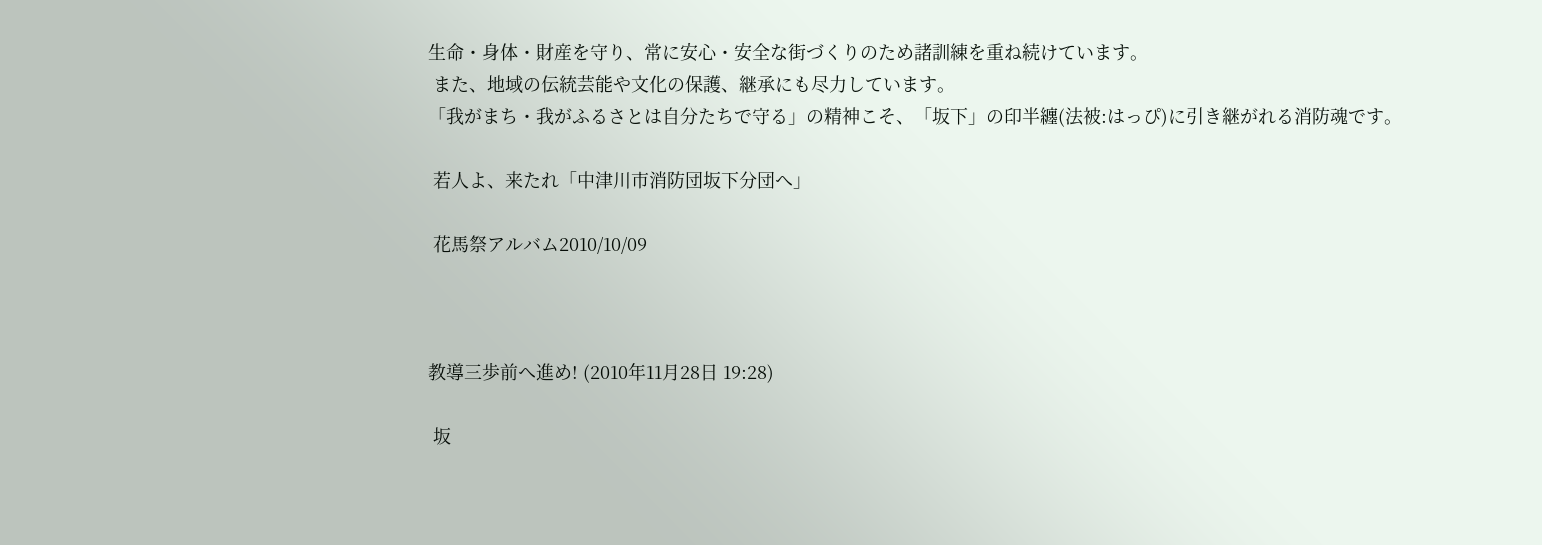生命・身体・財産を守り、常に安心・安全な街づくりのため諸訓練を重ね続けています。
 また、地域の伝統芸能や文化の保護、継承にも尽力しています。
「我がまち・我がふるさとは自分たちで守る」の精神こそ、「坂下」の印半纏(法被:はっぴ)に引き継がれる消防魂です。

 若人よ、来たれ「中津川市消防団坂下分団へ」

 花馬祭アルバム2010/10/09



教導三歩前へ進め! (2010年11月28日 19:28)

 坂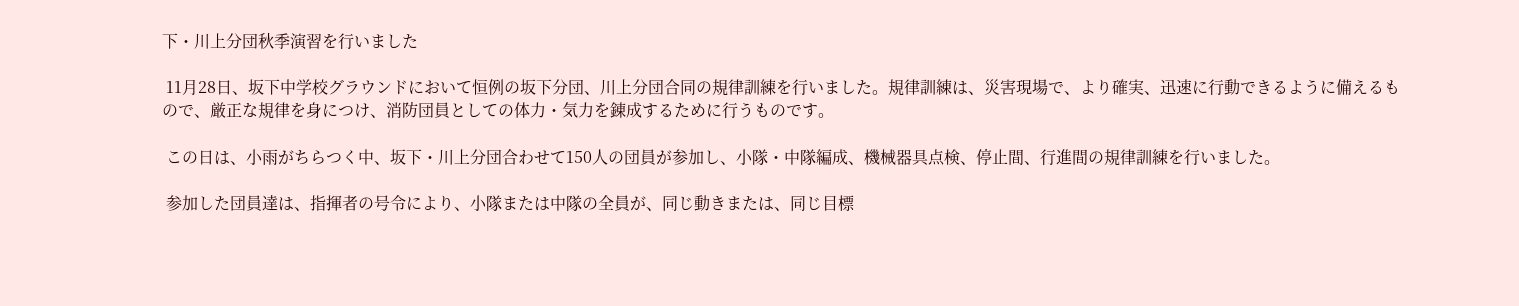下・川上分団秋季演習を行いました

 11月28日、坂下中学校グラウンドにおいて恒例の坂下分団、川上分団合同の規律訓練を行いました。規律訓練は、災害現場で、より確実、迅速に行動できるように備えるもので、厳正な規律を身につけ、消防団員としての体力・気力を錬成するために行うものです。

 この日は、小雨がちらつく中、坂下・川上分団合わせて150人の団員が参加し、小隊・中隊編成、機械器具点検、停止間、行進間の規律訓練を行いました。

 参加した団員達は、指揮者の号令により、小隊または中隊の全員が、同じ動きまたは、同じ目標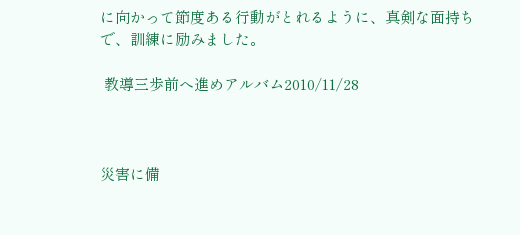に向かって節度ある行動がとれるように、真剣な面持ちで、訓練に励みました。

 教導三歩前へ進めアルバム2010/11/28



災害に備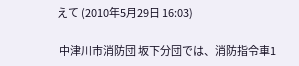えて (2010年5月29日 16:03)

 中津川市消防団 坂下分団では、消防指令車1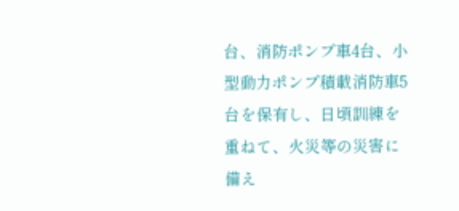台、消防ポンプ車4台、小型動力ポンプ積載消防車5台を保有し、日頃訓練を重ねて、火災等の災害に備え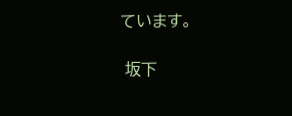ています。

 坂下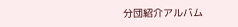分団紹介アルバム